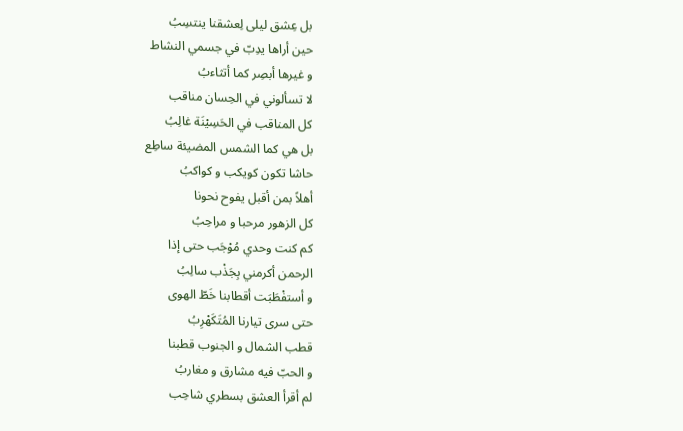بل عِشق ليلى لِعشقنا ينتسِبُ
حين أراها يدِبّ في جسمي النشاط
و غيرها أبصِر كما أتثاءبُ
لا تسألوني في الحِسان مناقب
كل المناقب في الحَسِيْنَة غالِبُ
بل هي كما الشمس المضيئة ساطِع
حاشا تكون كويكب و كواكبُ
أهلاً بمن أقبل يفوح نحونا
كل الزهور مرحبا و مراحِبُ
كم كنت وحدي مُوْجَب حتى إذا
الرحمن أكرمني بِجَذْب سالِبُ
و أستفْطَبَت أقطابنا خَطّ الهوى
حتى سرى تيارنا المُتَكَهْرِبُ
قطب الشمال و الجنوب قطبنا
و الحبّ فيه مشارق و مغاربُ
لم أقرأ العشق بسطري شاحِب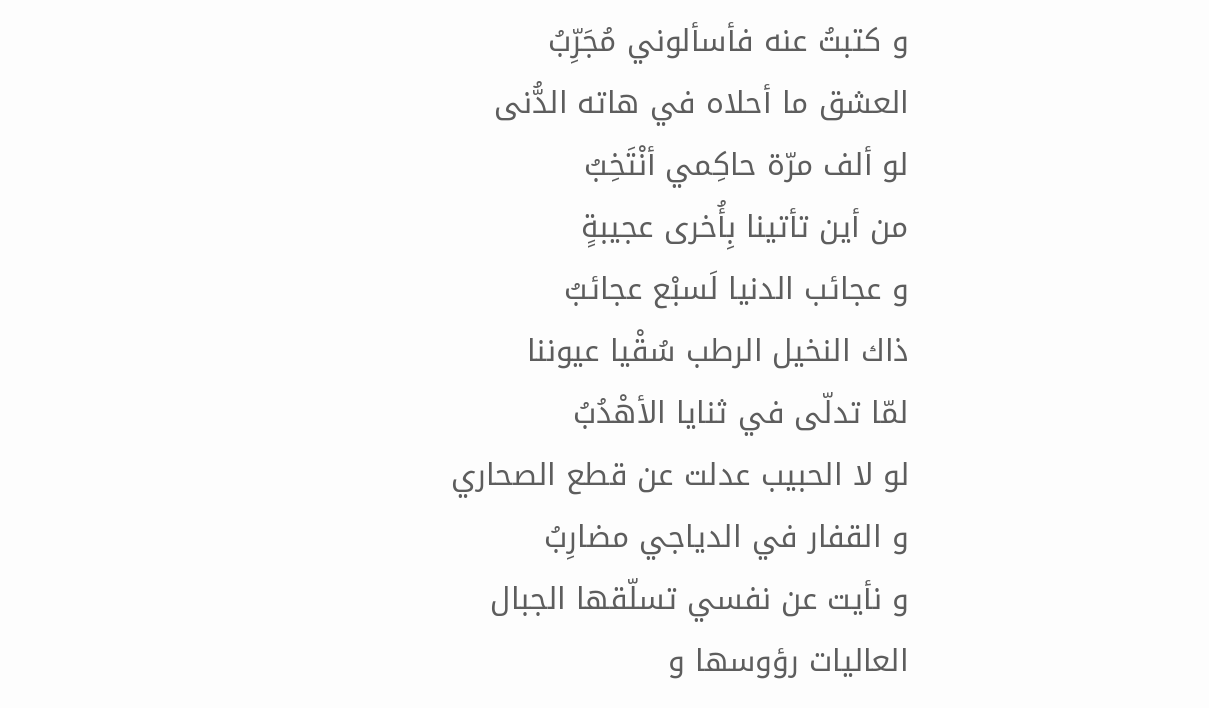و كتبتُ عنه فأسألوني مُجَرِّبُ
العشق ما أحلاه في هاته الدُّنى
لو ألف مرّة حاكِمي أنْتَخِبُ
من أين تأتينا بِأُخرى عجيبةٍ
و عجائب الدنيا لَسبْع عجائبُ
ذاك النخيل الرطب سُقْيا عيوننا
لمّا تدلّى في ثنايا الأهْدُبُ
لو لا الحبيب عدلت عن قطع الصحاري
و القفار في الدياجي مضارِبُ
و نأيت عن نفسي تسلّقها الجبال
العاليات رؤوسها و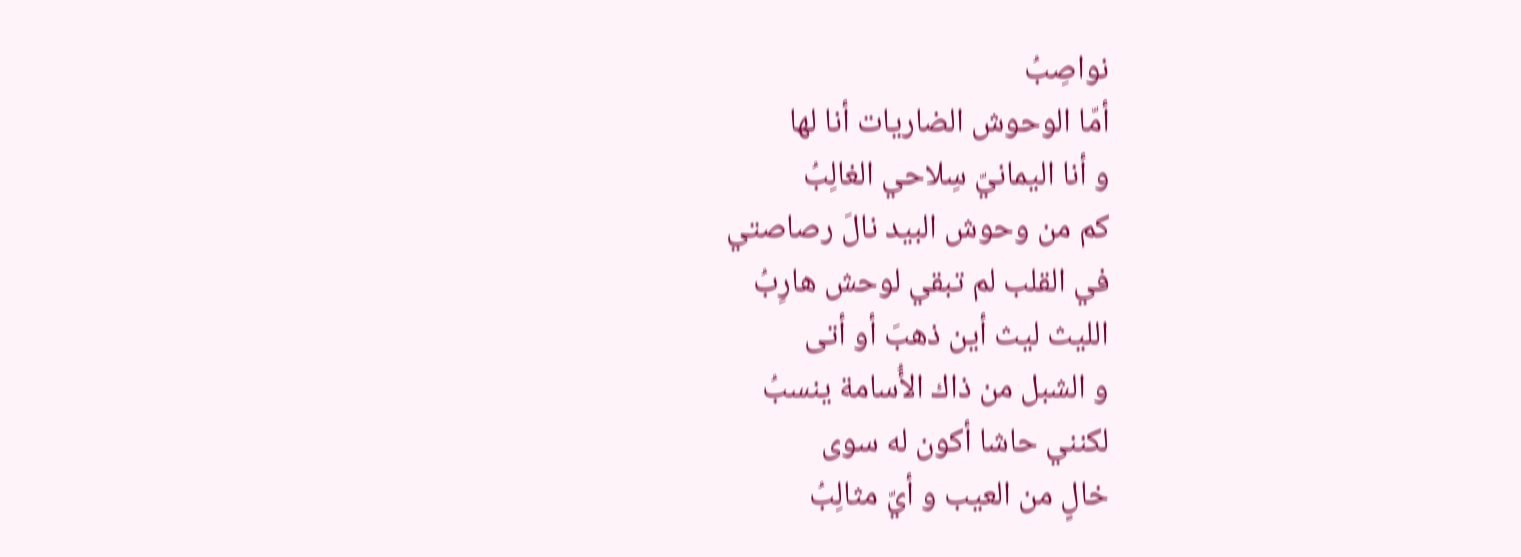نواصِبُ
أمّا الوحوش الضاريات أنا لها
و أنا اليمانيّ سِلاحي الغالِبُ
كم من وحوش البيد نالَ رصاصتي
في القلب لم تبقي لوحش هارِبُ
الليث ليث أين ذهبَ أو أتى
و الشبل من ذاك الأُسامة ينسبُ
لكنني حاشا أكون له سوى
خالٍ من العيب و أيّ مثالِبُ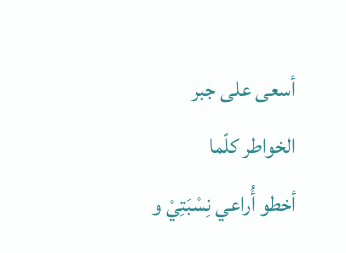أسعى على جبر الخواطر كلّما
أخطو أُراعي نِسْبَتِيْ و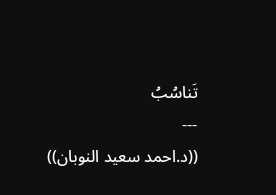تَناسُبُ
---
((د.احمد سعيد النوبان))